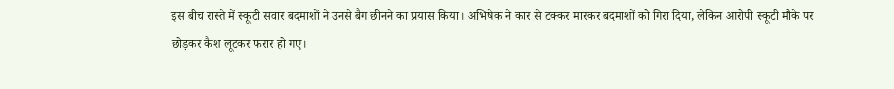इस बीच रास्ते में स्कूटी सवार बदमाशों ने उनसे बैग छीनने का प्रयास किया। अभिषेक ने कार से टक्कर मारकर बदमाशों को गिरा दिया, लेकिन आरोपी स्कूटी मौके पर छोड़कर कैश लूटकर फरार हो गए।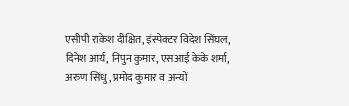एसीपी राकेश दीक्षित, इंस्पेक्टर विदेश सिंघल, दिनेश आर्य, निपुन कुमार, एसआई केके शर्मा, अरुण सिंधु, प्रमोद कुमार व अन्यों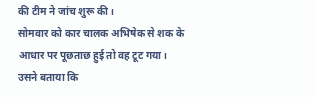की टीम ने जांच शुरू की।
सोमवार को कार चालक अभिषेक से शक के आधार पर पूछताछ हुई तो वह टूट गया। उसने बताया कि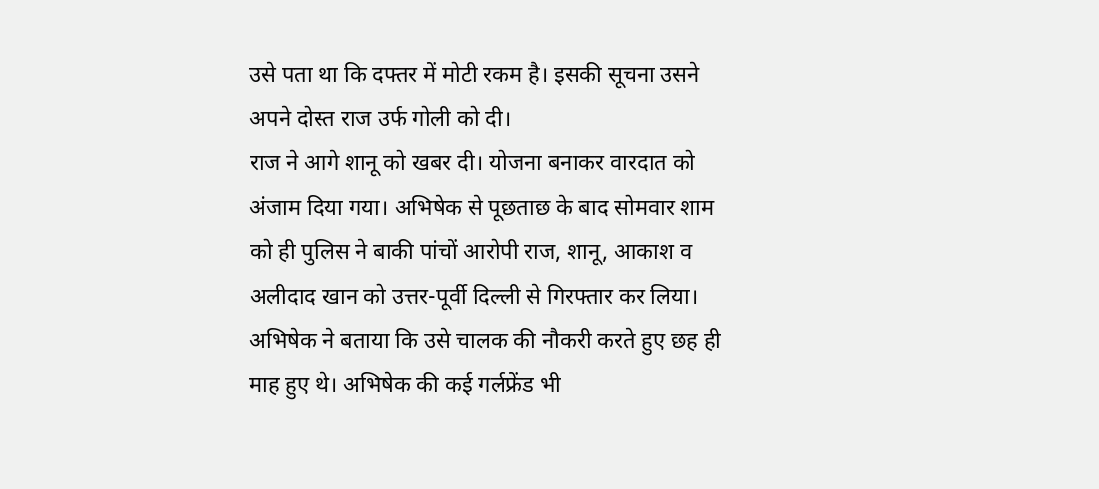उसे पता था कि दफ्तर में मोटी रकम है। इसकी सूचना उसने अपने दोस्त राज उर्फ गोली को दी।
राज ने आगे शानू को खबर दी। योजना बनाकर वारदात को अंजाम दिया गया। अभिषेक से पूछताछ के बाद सोमवार शाम को ही पुलिस ने बाकी पांचों आरोपी राज, शानू, आकाश व अलीदाद खान को उत्तर-पूर्वी दिल्ली से गिरफ्तार कर लिया।
अभिषेक ने बताया कि उसे चालक की नौकरी करते हुए छह ही माह हुए थे। अभिषेक की कई गर्लफ्रेंड भी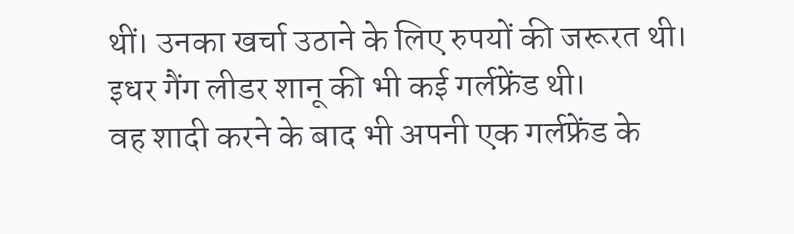थीं। उनका खर्चा उठाने के लिए रुपयों की जरूरत थी। इधर गैंग लीडर शानू की भी कई गर्लफ्रेंड थी।
वह शादी करने के बाद भी अपनी एक गर्लफ्रेंड के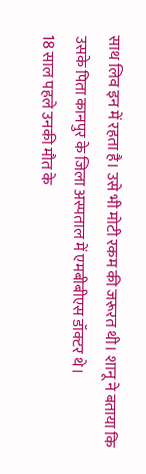साथ लिव इन में रहता है। उसे भी मोटी रकम की जरूरत थी। शानू ने बताया कि उसके पिता कानपुर के जिला अस्पताल में एमबीबीएस डॉक्टर थे।
18 साल पहले उनकी मौत के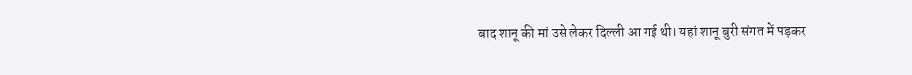बाद शानू की मां उसे लेकर दिल्ली आ गई थी। यहां शानू बुरी संगत में पड़कर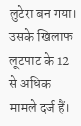लुटेरा बन गया। उसके खिलाफ लूटपाट के 12 से अधिक मामले दर्ज हैं।